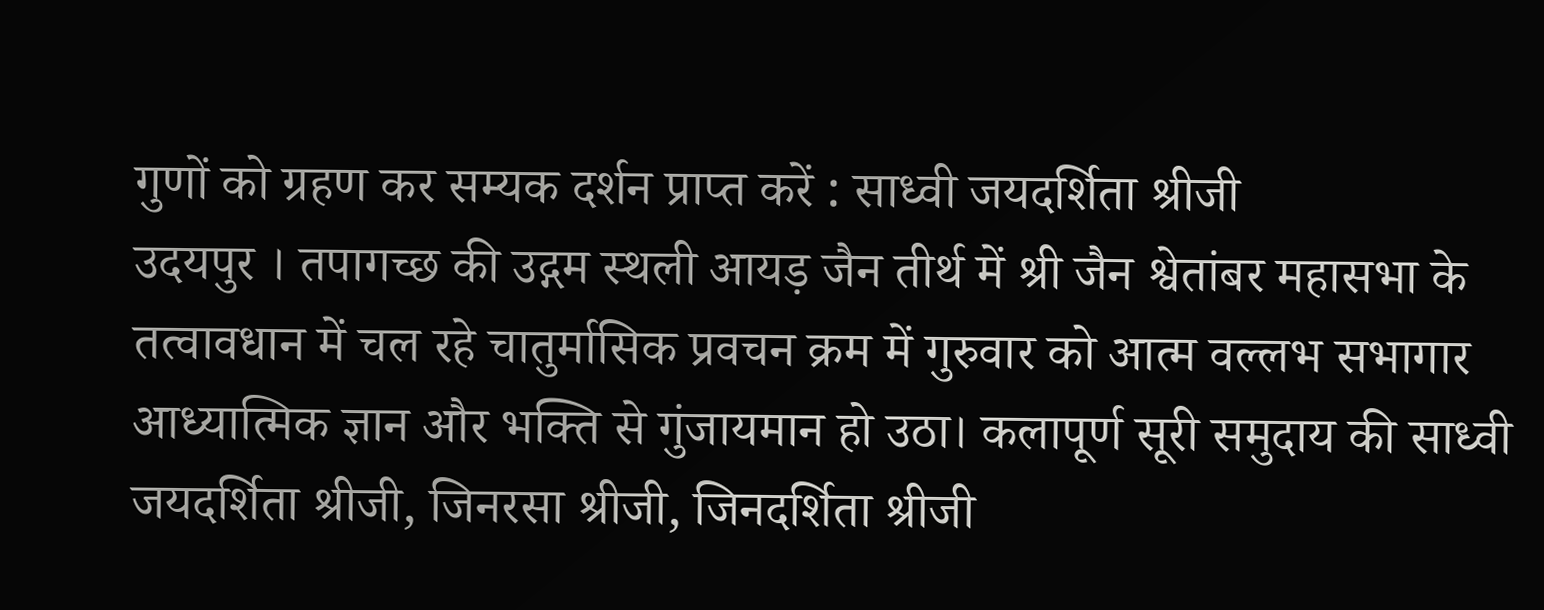गुणों को ग्रहण कर सम्यक दर्शन प्राप्त करें : साध्वी जयदर्शिता श्रीजी
उदयपुर । तपागच्छ की उद्गम स्थली आयड़ जैन तीर्थ में श्री जैन श्वेतांबर महासभा के तत्वावधान में चल रहे चातुर्मासिक प्रवचन क्रम में गुरुवार को आत्म वल्लभ सभागार आध्यात्मिक ज्ञान और भक्ति से गुंजायमान हो उठा। कलापूर्ण सूरी समुदाय की साध्वी जयदर्शिता श्रीजी, जिनरसा श्रीजी, जिनदर्शिता श्रीजी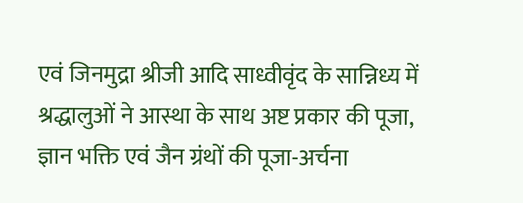एवं जिनमुद्रा श्रीजी आदि साध्वीवृंद के सान्निध्य में श्रद्धालुओं ने आस्था के साथ अष्ट प्रकार की पूजा, ज्ञान भक्ति एवं जैन ग्रंथों की पूजा-अर्चना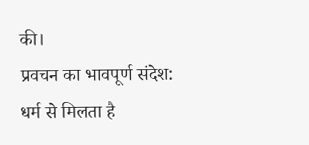की।
प्रवचन का भावपूर्ण संदेश: धर्म से मिलता है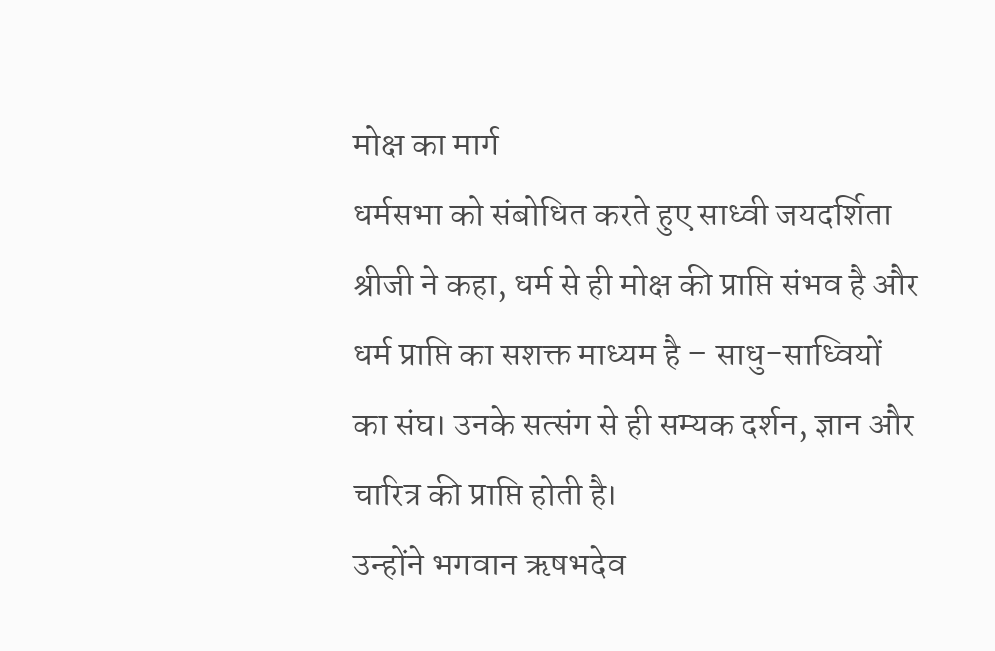मोक्ष का मार्ग
धर्मसभा को संबोधित करते हुए साध्वी जयदर्शिता श्रीजी ने कहा, धर्म से ही मोक्ष की प्राप्ति संभव है और धर्म प्राप्ति का सशक्त माध्यम है – साधु-साध्वियों का संघ। उनके सत्संग से ही सम्यक दर्शन, ज्ञान और चारित्र की प्राप्ति होती है।
उन्होंने भगवान ऋषभदेव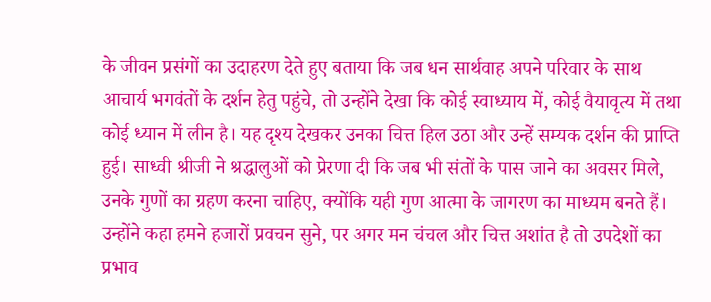के जीवन प्रसंगों का उदाहरण देते हुए बताया कि जब धन सार्थवाह अपने परिवार के साथ आचार्य भगवंतों के दर्शन हेतु पहुंचे, तो उन्होंने देखा कि कोई स्वाध्याय में, कोई वैयावृत्य में तथा कोई ध्यान में लीन है। यह दृश्य देखकर उनका चित्त हिल उठा और उन्हें सम्यक दर्शन की प्राप्ति हुई। साध्वी श्रीजी ने श्रद्धालुओं को प्रेरणा दी कि जब भी संतों के पास जाने का अवसर मिले, उनके गुणों का ग्रहण करना चाहिए, क्योंकि यही गुण आत्मा के जागरण का माध्यम बनते हैं।
उन्होंने कहा हमने हजारों प्रवचन सुने, पर अगर मन चंचल और चित्त अशांत है तो उपदेशों का प्रभाव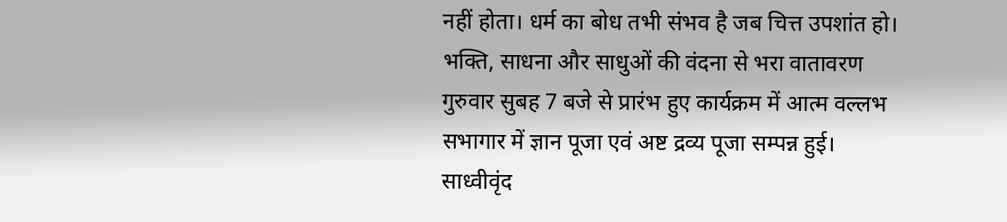नहीं होता। धर्म का बोध तभी संभव है जब चित्त उपशांत हो।
भक्ति, साधना और साधुओं की वंदना से भरा वातावरण
गुरुवार सुबह 7 बजे से प्रारंभ हुए कार्यक्रम में आत्म वल्लभ सभागार में ज्ञान पूजा एवं अष्ट द्रव्य पूजा सम्पन्न हुई। साध्वीवृंद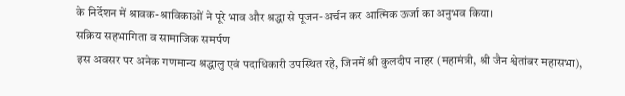के निर्देशन में श्रावक-श्राविकाओं ने पूरे भाव और श्रद्धा से पूजन-अर्चन कर आत्मिक ऊर्जा का अनुभव किया।
सक्रिय सहभागिता व सामाजिक समर्पण
इस अवसर पर अनेक गणमान्य श्रद्धालु एवं पदाधिकारी उपस्थित रहे, जिनमें श्री कुलदीप नाहर (महामंत्री, श्री जैन श्वेतांबर महासभा),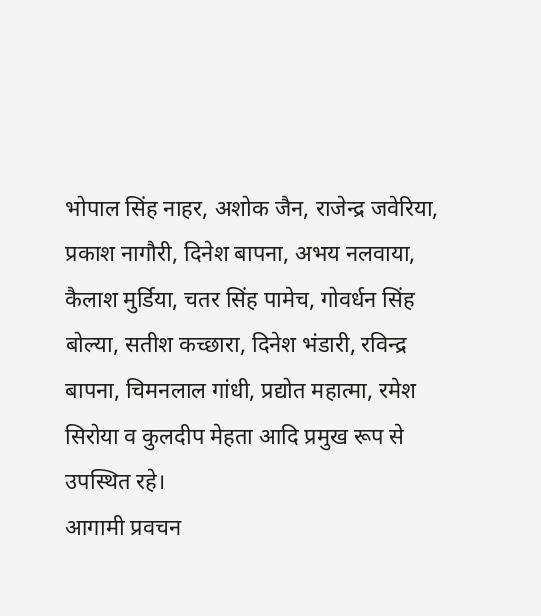भोपाल सिंह नाहर, अशोक जैन, राजेन्द्र जवेरिया, प्रकाश नागौरी, दिनेश बापना, अभय नलवाया, कैलाश मुर्डिया, चतर सिंह पामेच, गोवर्धन सिंह बोल्या, सतीश कच्छारा, दिनेश भंडारी, रविन्द्र बापना, चिमनलाल गांधी, प्रद्योत महात्मा, रमेश सिरोया व कुलदीप मेहता आदि प्रमुख रूप से उपस्थित रहे।
आगामी प्रवचन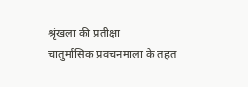श्रृंखला की प्रतीक्षा
चातुर्मासिक प्रवचनमाला के तहत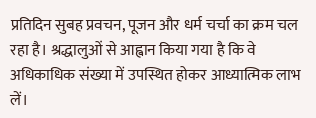प्रतिदिन सुबह प्रवचन, पूजन और धर्म चर्चा का क्रम चल रहा है। श्रद्धालुओं से आह्वान किया गया है कि वे अधिकाधिक संख्या में उपस्थित होकर आध्यात्मिक लाभ लें।